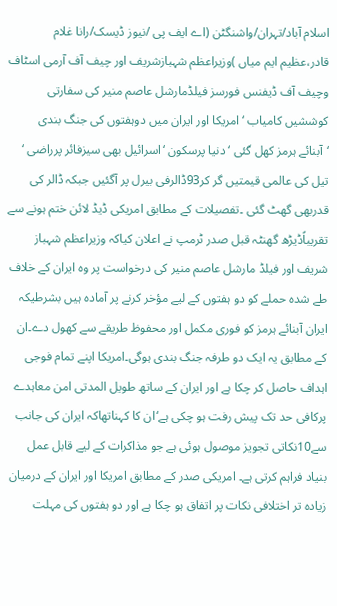اسلام آباد/تہران/واشنگٹن (اے ایف پی /نیوز ڈیسک/رانا غلام قادر،عظیم ایم میاں )وزیراعظم شہبازشریف اور چیف آف آرمی اسٹاف وچیف آف ڈیفنس فورسز فیلڈمارشل عاصم منیر کی سفارتی کوششیں کامیاب ‘امریکا اور ایران میں دوہفتوں کی جنگ بندی ‘آبنائے ہرمز کھل گئی ‘ دنیا پرسکون ‘اسرائیل بھی سیزفائر پرراضی ‘ تیل کی عالمی قیمتیں گر کر93ڈالرفی بیرل پر آگئیں جبکہ ڈالر کی قدربھی گھٹ گئی ۔تفصیلات کے مطابق امریکی ڈیڈ لائن ختم ہونے سے تقریباًڈیڑھ گھنٹہ قبل صدر ٹرمپ نے اعلان کیاکہ وزیراعظم شہباز شریف اور فیلڈ مارشل عاصم منیر کی درخواست پر وہ ایران کے خلاف طے شدہ حملے کو دو ہفتوں کے لیے مؤخر کرنے پر آمادہ ہیں بشرطیکہ ایران آبنائے ہرمز کو فوری مکمل اور محفوظ طریقے سے کھول دے۔ان کے مطابق یہ ایک دو طرفہ جنگ بندی ہوگی۔امریکا اپنے تمام فوجی اہداف حاصل کر چکا ہے اور ایران کے ساتھ طویل المدتی امن معاہدے پرکافی حد تک پیش رفت ہو چکی ہے‘ان کا کہناتھاکہ ایران کی جانب سے10نکاتی تجویز موصول ہوئی ہے جو مذاکرات کے لیے قابل عمل بنیاد فراہم کرتی ہے۔ امریکی صدر کے مطابق امریکا اور ایران کے درمیان زیادہ تر اختلافی نکات پر اتفاق ہو چکا ہے اور دو ہفتوں کی مہلت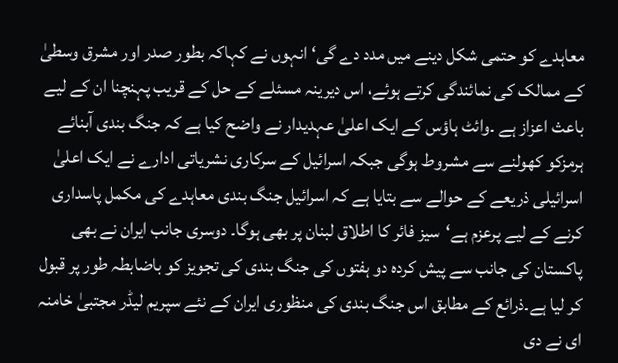معاہدے کو حتمی شکل دینے میں مدد دے گی‘انہوں نے کہاکہ بطور صدر اور مشرق وسطیٰ کے ممالک کی نمائندگی کرتے ہوئے، اس دیرینہ مسئلے کے حل کے قریب پہنچنا ان کے لیے باعث اعزاز ہے ۔وائٹ ہاؤس کے ایک اعلیٰ عہدیدار نے واضح کیا ہے کہ جنگ بندی آبنائے ہرمزکو کھولنے سے مشروط ہوگی جبکہ اسرائیل کے سرکاری نشریاتی ادارے نے ایک اعلیٰ اسرائیلی ذریعے کے حوالے سے بتایا ہے کہ اسرائیل جنگ بندی معاہدے کی مکمل پاسداری کرنے کے لیے پرعزم ہے‘سیز فائر کا اطلاق لبنان پر بھی ہوگا۔ دوسری جانب ایران نے بھی پاکستان کی جانب سے پیش کردہ دو ہفتوں کی جنگ بندی کی تجویز کو باضابطہ طور پر قبول کر لیا ہے۔ذرائع کے مطابق اس جنگ بندی کی منظوری ایران کے نئے سپریم لیڈر مجتبیٰ خامنہ ای نے دی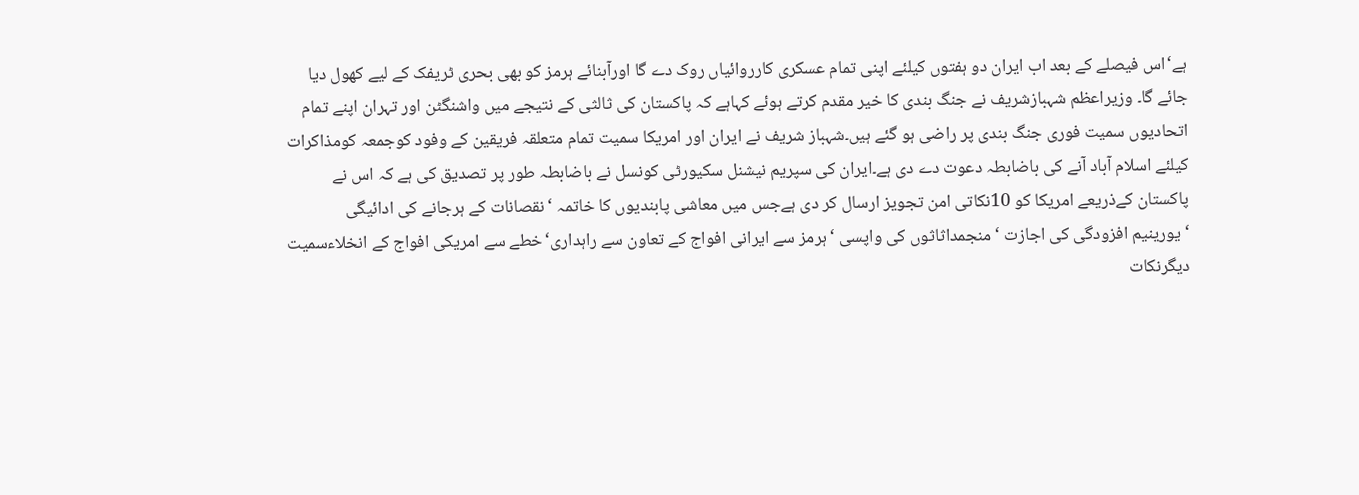ہے‘اس فیصلے کے بعد اب ایران دو ہفتوں کیلئے اپنی تمام عسکری کارروائیاں روک دے گا اورآبنائے ہرمز کو بھی بحری ٹریفک کے لیے کھول دیا جائے گا۔ وزیراعظم شہبازشریف نے جنگ بندی کا خیر مقدم کرتے ہوئے کہاہے کہ پاکستان کی ثالثی کے نتیجے میں واشنگٹن اور تہران اپنے تمام اتحادیوں سمیت فوری جنگ بندی پر راضی ہو گئے ہیں۔شہباز شریف نے ایران اور امریکا سمیت تمام متعلقہ فریقین کے وفود کوجمعہ کومذاکرات کیلئے اسلام آباد آنے کی باضابطہ دعوت دے دی ہے۔ایران کی سپریم نیشنل سکیورٹی کونسل نے باضابطہ طور پر تصدیق کی ہے کہ اس نے پاکستان کےذریعے امریکا کو 10نکاتی امن تجویز ارسال کر دی ہےجس میں معاشی پابندیوں کا خاتمہ ‘ نقصانات کے ہرجانے کی ادائیگی ‘یورینیم افزودگی کی اجازت ‘ منجمداثاثوں کی واپسی ‘ہرمز سے ایرانی افواج کے تعاون سے راہداری‘خطے سے امریکی افواج کے انخلاءسمیت دیگرنکات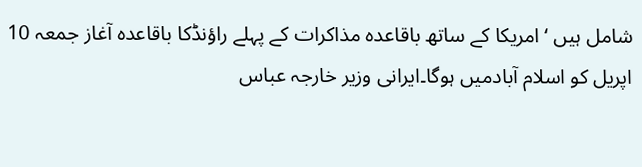شامل ہیں ‘امریکا کے ساتھ باقاعدہ مذاکرات کے پہلے راؤنڈکا باقاعدہ آغاز جمعہ 10 اپریل کو اسلام آبادمیں ہوگا۔ایرانی وزیر خارجہ عباس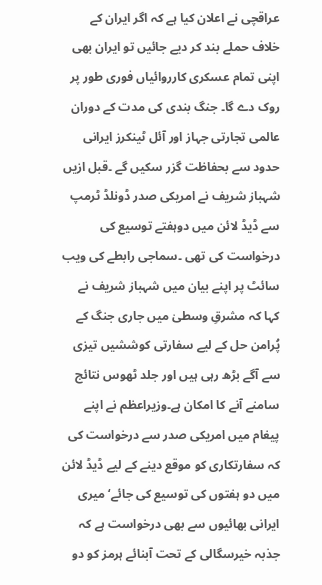عراقچی نے اعلان کیا ہے کہ اگر ایران کے خلاف حملے بند کر دیے جائیں تو ایران بھی اپنی تمام عسکری کارروائیاں فوری طور پر روک دے گا۔ جنگ بندی کی مدت کے دوران عالمی تجارتی جہاز اور آئل ٹینکرز ایرانی حدود سے بحفاظت گزر سکیں گے ۔قبل ازیں شہباز شریف نے امریکی صدر ڈونلڈ ٹرمپ سے ڈیڈ لائن میں دوہفتے توسیع کی درخواست کی تھی ۔سماجی رابطے کی ویب سائٹ پر اپنے بیان میں شہباز شریف نے کہا کہ مشرقِ وسطیٰ میں جاری جنگ کے پُرامن حل کے لیے سفارتی کوششیں تیزی سے آگے بڑھ رہی ہیں اور جلد ٹھوس نتائج سامنے آنے کا امکان ہے۔وزیراعظم نے اپنے پیغام میں امریکی صدر سے درخواست کی کہ سفارتکاری کو موقع دینے کے لیے ڈیڈ لائن میں دو ہفتوں کی توسیع کی جائے‘میری ایرانی بھائیوں سے بھی درخواست ہے کہ جذبہ خیرسگالی کے تحت آبنائے ہرمز کو دو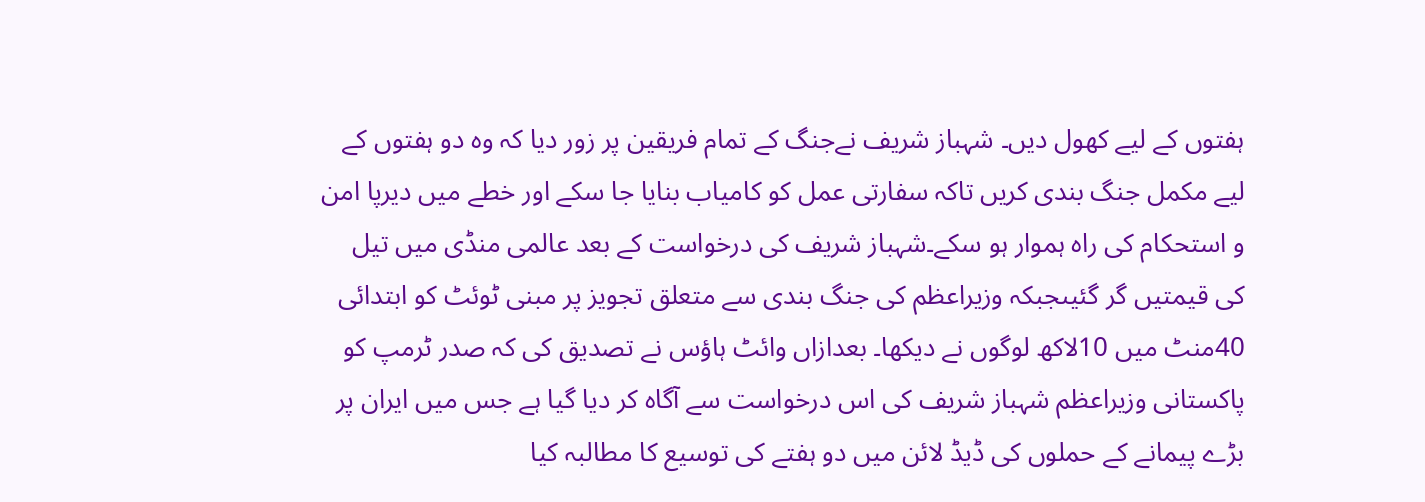ہفتوں کے لیے کھول دیں۔ شہباز شریف نےجنگ کے تمام فریقین پر زور دیا کہ وہ دو ہفتوں کے لیے مکمل جنگ بندی کریں تاکہ سفارتی عمل کو کامیاب بنایا جا سکے اور خطے میں دیرپا امن و استحکام کی راہ ہموار ہو سکے۔شہباز شریف کی درخواست کے بعد عالمی منڈی میں تیل کی قیمتیں گر گئیںجبکہ وزیراعظم کی جنگ بندی سے متعلق تجویز پر مبنی ٹوئٹ کو ابتدائی 40منٹ میں 10لاکھ لوگوں نے دیکھا۔ بعدازاں وائٹ ہاؤس نے تصدیق کی کہ صدر ٹرمپ کو پاکستانی وزیراعظم شہباز شریف کی اس درخواست سے آگاہ کر دیا گیا ہے جس میں ایران پر بڑے پیمانے کے حملوں کی ڈیڈ لائن میں دو ہفتے کی توسیع کا مطالبہ کیا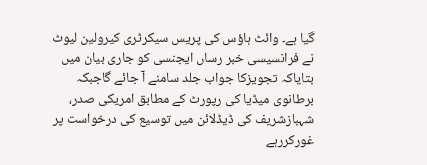گیا ہے۔ وائٹ ہاؤس کی پریس سیکرٹری کیرولین لیوٹ نے فرانسیسی خبر رساں ایجنسی کو جاری بیان میں بتایاکہ تجویزکا جواب جلد سامنے آ جائے گاجبکہ برطانوی میڈیا کی رپورٹ کے مطابق امریکی صدر، شہبازشریف کی ڈیڈلائن میں توسیع کی درخواست پر غورکررہے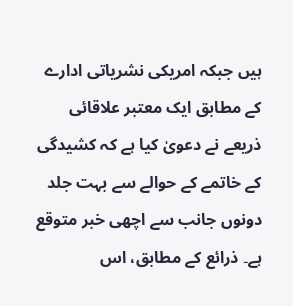ہیں جبکہ امریکی نشریاتی ادارے کے مطابق ایک معتبر علاقائی ذریعے نے دعویٰ کیا ہے کہ کشیدگی کے خاتمے کے حوالے سے بہت جلد دونوں جانب سے اچھی خبر متوقع ہے۔ ذرائع کے مطابق، اس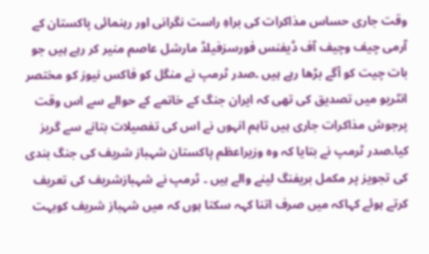وقت جاری حساس مذاکرات کی براہِ راست نگرانی اور رہنمائی پاکستان کے آرمی چیف وچیف آف ڈیفنس فورسزفیلڈ مارشل عاصم منیر کر رہے ہیں جو بات چیت کو آگے بڑھا رہے ہیں ۔صدر ٹرمپ نے منگل کو فاکس نیوز کو مختصر انٹریو میں تصدیق کی تھی کہ ایران جنگ کے خاتمے کے حوالے سے اس وقت پرجوش مذاکرات جاری ہیں تاہم انہوں نے اس کی تفصیلات بتانے سے گریز کیا۔صدر ٹرمپ نے بتایا کہ وہ وزیراعظم پاکستان شہباز شریف کی جنگ بندی کی تجویز پر مکمل بریفنگ لینے والے ہیں ۔ ٹرمپ نے شہبازشریف کی تعریف کرتے ہوئے کہاکہ میں صرف اتنا کہہ سکتا ہوں کہ میں شہباز شریف کوبہت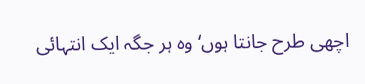اچھی طرح جانتا ہوں‘ وہ ہر جگہ ایک انتہائی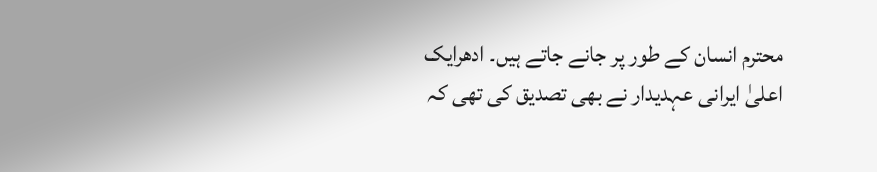محترم انسان کے طور پر جانے جاتے ہیں۔ ادھرایک اعلیٰ ایرانی عہدیدار نے بھی تصدیق کی تھی کہ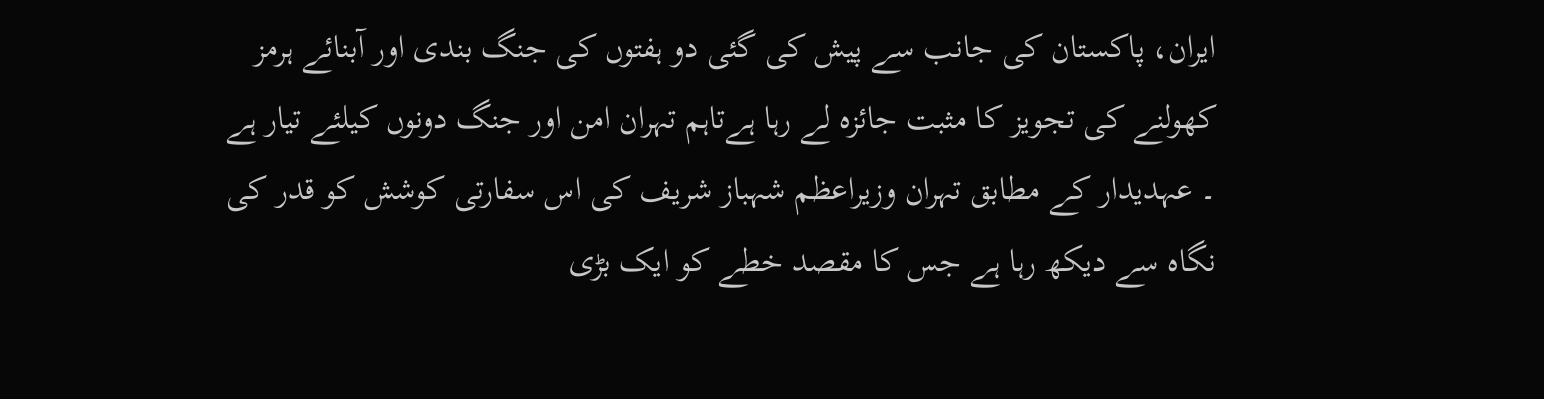ایران، پاکستان کی جانب سے پیش کی گئی دو ہفتوں کی جنگ بندی اور آبنائے ہرمز کھولنے کی تجویز کا مثبت جائزہ لے رہا ہےتاہم تہران امن اور جنگ دونوں کیلئے تیار ہے ۔ عہدیدار کے مطابق تہران وزیراعظم شہباز شریف کی اس سفارتی کوشش کو قدر کی نگاہ سے دیکھ رہا ہے جس کا مقصد خطے کو ایک بڑی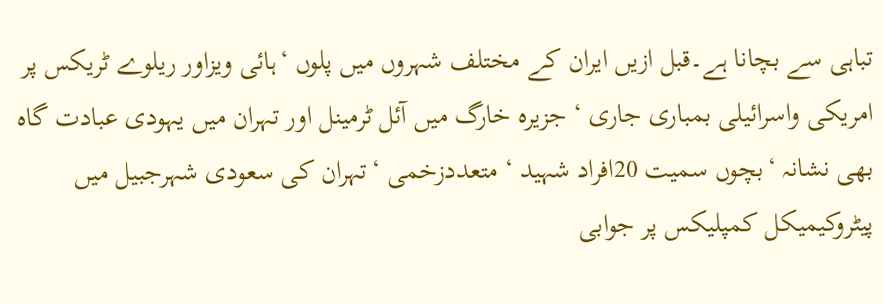تباہی سے بچانا ہے۔قبل ازیں ایران کے مختلف شہروں میں پلوں ‘ہائی ویزاور ریلوے ٹریکس پر امریکی واسرائیلی بمباری جاری ‘ جزیرہ خارگ میں آئل ٹرمینل اور تہران میں یہودی عبادت گاہ بھی نشانہ ‘بچوں سمیت 20افراد شہید ‘ متعددزخمی ‘تہران کی سعودی شہرجبیل میں پیٹروکیمیکل کمپلیکس پر جوابی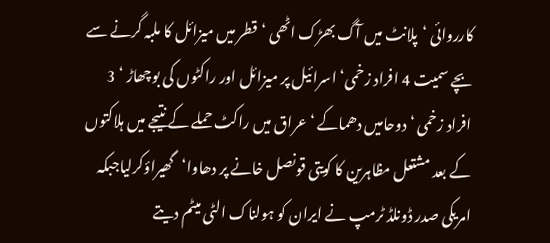کارروائی ‘پلانٹ میں آگ بھڑک اٹھی ‘قطر میں میزائل کا ملبہ گرنے سے بچے سمیت 4 افراد زخمی‘ اسرائیل پر میزائل اور راکٹوں کی بوچھاڑ ‘ 3 افراد زخمی ‘ دوحامیں دھماکے ‘عراق میں راکٹ حملے کے نتیجے میں ہلاکتوں کے بعد مشتعل مظاہرین کا کویتی قونصل خانے پر دھاوا‘گھیراؤکرلیاجبکہ امریکی صدر ڈونلڈ ٹرمپ نے ایران کو ہولناک الٹی میٹم دیتے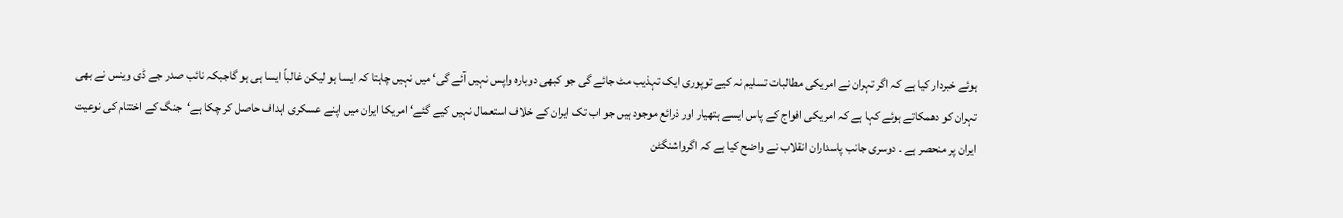ہوئے خبردار کیا ہے کہ اگر تہران نے امریکی مطالبات تسلیم نہ کیے توپوری ایک تہذیب مٹ جائے گی جو کبھی دوبارہ واپس نہیں آئے گی‘ میں نہیں چاہتا کہ ایسا ہو لیکن غالباً ایسا ہی ہو گاجبکہ نائب صدر جے ڈی وینس نے بھی تہران کو دھمکاتے ہوئے کہا ہے کہ امریکی افواج کے پاس ایسے ہتھیار اور ذرائع موجود ہیں جو اب تک ایران کے خلاف استعمال نہیں کیے گئے‘ امریکا ایران میں اپنے عسکری اہداف حاصل کر چکا ہے‘جنگ کے اختتام کی نوعیت ایران پر منحصر ہے ۔ دوسری جانب پاسداران انقلاب نے واضح کیا ہے کہ اگرواشنگٹن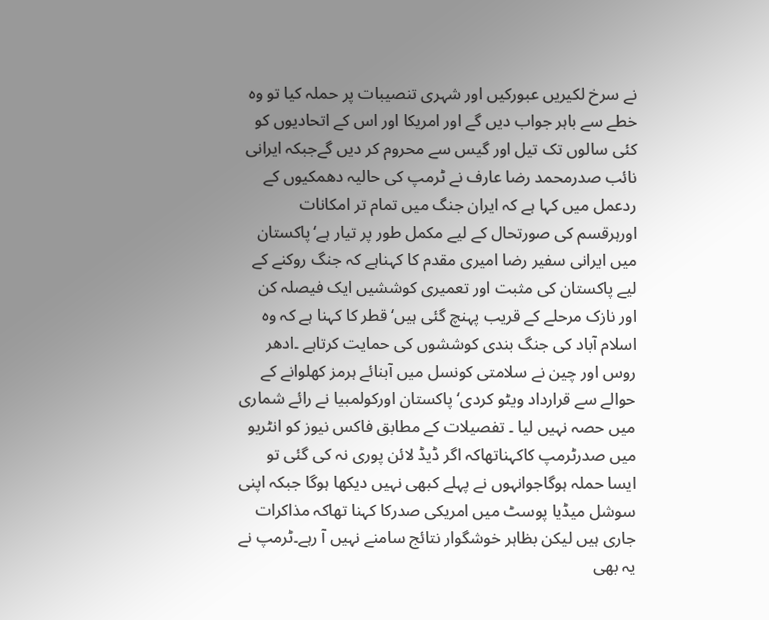نے سرخ لکیریں عبورکیں اور شہری تنصیبات پر حملہ کیا تو وہ خطے سے باہر جواب دیں گے اور امریکا اور اس کے اتحادیوں کو کئی سالوں تک تیل اور گیس سے محروم کر دیں گےجبکہ ایرانی نائب صدرمحمد رضا عارف نے ٹرمپ کی حالیہ دھمکیوں کے ردعمل میں کہا ہے کہ ایران جنگ میں تمام تر امکانات اورہرقسم کی صورتحال کے لیے مکمل طور پر تیار ہے‘پاکستان میں ایرانی سفیر رضا امیری مقدم کا کہناہے کہ جنگ روکنے کے لیے پاکستان کی مثبت اور تعمیری کوششیں ایک فیصلہ کن اور نازک مرحلے کے قریب پہنچ گئی ہیں‘قطر کا کہنا ہے کہ وہ اسلام آباد کی جنگ بندی کوششوں کی حمایت کرتاہے ۔ادھر روس اور چین نے سلامتی کونسل میں آبنائے ہرمز کھلوانے کے حوالے سے قرارداد ویٹو کردی‘ پاکستان اورکولمبیا نے رائے شماری میں حصہ نہیں لیا ۔ تفصیلات کے مطابق فاکس نیوز کو انٹریو میں صدرٹرمپ کاکہناتھاکہ اگر ڈیڈ لائن پوری نہ کی گئی تو ایسا حملہ ہوگاجوانہوں نے پہلے کبھی نہیں دیکھا ہوگا جبکہ اپنی سوشل میڈیا پوسٹ میں امریکی صدرکا کہنا تھاکہ مذاکرات جاری ہیں لیکن بظاہر خوشگوار نتائج سامنے نہیں آ رہے۔ٹرمپ نے یہ بھی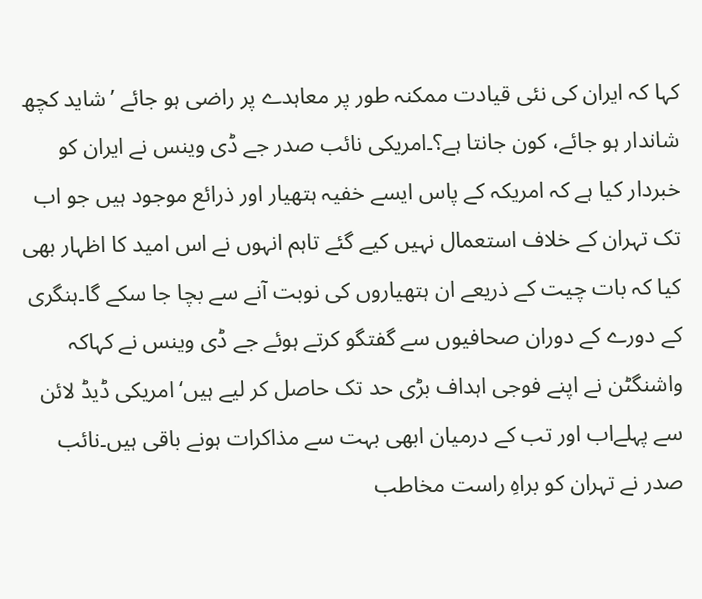کہا کہ ایران کی نئی قیادت ممکنہ طور پر معاہدے پر راضی ہو جائے ’شاید کچھ شاندار ہو جائے، کون جانتا ہے؟۔امریکی نائب صدر جے ڈی وینس نے ایران کو خبردار کیا ہے کہ امریکہ کے پاس ایسے خفیہ ہتھیار اور ذرائع موجود ہیں جو اب تک تہران کے خلاف استعمال نہیں کیے گئے تاہم انہوں نے اس امید کا اظہار بھی کیا کہ بات چیت کے ذریعے ان ہتھیاروں کی نوبت آنے سے بچا جا سکے گا۔ہنگری کے دورے کے دوران صحافیوں سے گفتگو کرتے ہوئے جے ڈی وینس نے کہاکہ واشنگٹن نے اپنے فوجی اہداف بڑی حد تک حاصل کر لیے ہیں‘امریکی ڈیڈ لائن سے پہلےاب اور تب کے درمیان ابھی بہت سے مذاکرات ہونے باقی ہیں۔نائب صدر نے تہران کو براہِ راست مخاطب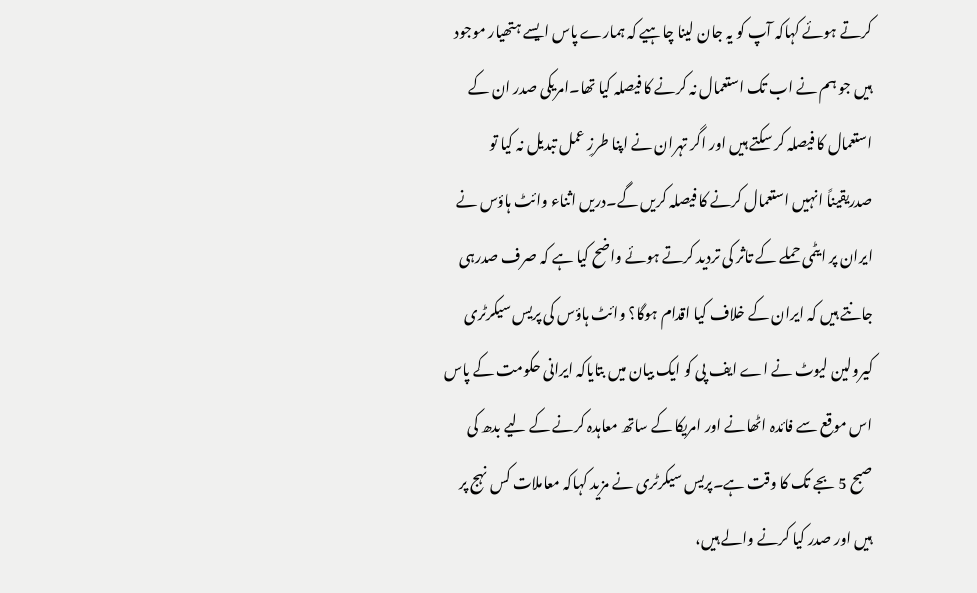کرتے ہوئے کہاکہ آپ کو یہ جان لینا چاہیے کہ ہمارے پاس ایسے ہتھیار موجود ہیں جو ہم نے اب تک استعمال نہ کرنے کا فیصلہ کیا تھا۔امریکی صدر ان کے استعمال کا فیصلہ کر سکتے ہیں اور اگر تہران نے اپنا طرزِ عمل تبدیل نہ کیا تو صدریقیناً انہیں استعمال کرنے کا فیصلہ کریں گے۔دریں اثناء وائٹ ہاؤس نے ایران پر ایٹمی حملے کے تاثر کی تردید کرتے ہوئے واضح کیا ہے کہ صرف صدرہی جانتے ہیں کہ ایران کے خلاف کیا اقدام ہوگا؟ وائٹ ہاؤس کی پریس سیکرٹری کیرولین لیوٹ نے اے ایف پی کو ایک بیان میں بتایاکہ ایرانی حکومت کے پاس اس موقع سے فائدہ اٹھانے اور امریکا کے ساتھ معاہدہ کرنے کے لیے بدھ کی صبح 5 بجے تک کا وقت ہے۔پریس سیکرٹری نے مزید کہاکہ معاملات کس نہج پر ہیں اور صدر کیا کرنے والے ہیں،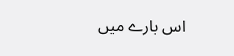اس بارے میں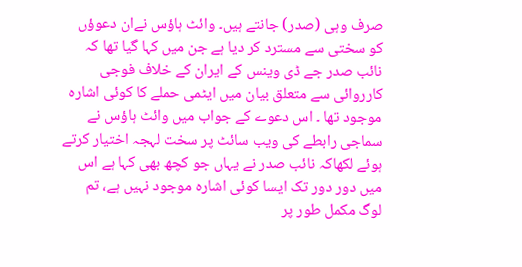صرف وہی (صدر) جانتے ہیں۔ وائٹ ہاؤس نےان دعوؤں کو سختی سے مسترد کر دیا ہے جن میں کہا گیا تھا کہ نائب صدر جے ڈی وینس کے ایران کے خلاف فوجی کارروائی سے متعلق بیان میں ایٹمی حملے کا کوئی اشارہ موجود تھا ۔ اس دعوے کے جواب میں وائٹ ہاؤس نے سماجی رابطے کی ویب سائٹ پر سخت لہجہ اختیار کرتے ہوئے لکھاکہ نائب صدر نے یہاں جو کچھ بھی کہا ہے اس میں دور دور تک ایسا کوئی اشارہ موجود نہیں ہے، تم لوگ مکمل طور پر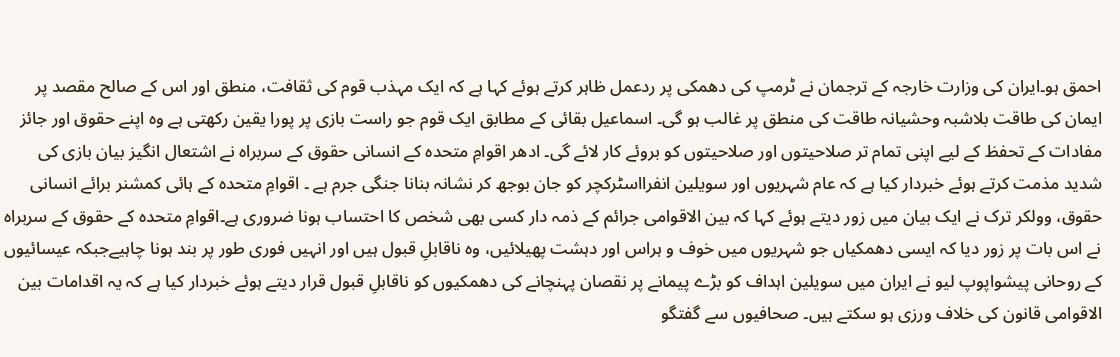احمق ہو۔ایران کی وزارت خارجہ کے ترجمان نے ٹرمپ کی دھمکی پر ردعمل ظاہر کرتے ہوئے کہا ہے کہ ایک مہذب قوم کی ثقافت، منطق اور اس کے صالح مقصد پر ایمان کی طاقت بلاشبہ وحشیانہ طاقت کی منطق پر غالب ہو گی۔ اسماعیل بقائی کے مطابق ایک قوم جو راست بازی پر پورا یقین رکھتی ہے وہ اپنے حقوق اور جائز مفادات کے تحفظ کے لیے اپنی تمام تر صلاحیتوں اور صلاحیتوں کو بروئے کار لائے گی۔ ادھر اقوامِ متحدہ کے انسانی حقوق کے سربراہ نے اشتعال انگیز بیان بازی کی شدید مذمت کرتے ہوئے خبردار کیا ہے کہ عام شہریوں اور سویلین انفرااسٹرکچر کو جان بوجھ کر نشانہ بنانا جنگی جرم ہے ۔ اقوامِ متحدہ کے ہائی کمشنر برائے انسانی حقوق، وولکر ترک نے ایک بیان میں زور دیتے ہوئے کہا کہ بین الاقوامی جرائم کے ذمہ دار کسی بھی شخص کا احتساب ہونا ضروری ہے۔اقوامِ متحدہ کے حقوق کے سربراہ نے اس بات پر زور دیا کہ ایسی دھمکیاں جو شہریوں میں خوف و ہراس اور دہشت پھیلائیں، وہ ناقابلِ قبول ہیں اور انہیں فوری طور پر بند ہونا چاہیےجبکہ عیسائیوں کے روحانی پیشواپوپ لیو نے ایران میں سویلین اہداف کو بڑے پیمانے پر نقصان پہنچانے کی دھمکیوں کو ناقابلِ قبول قرار دیتے ہوئے خبردار کیا ہے کہ یہ اقدامات بین الاقوامی قانون کی خلاف ورزی ہو سکتے ہیں۔ صحافیوں سے گفتگو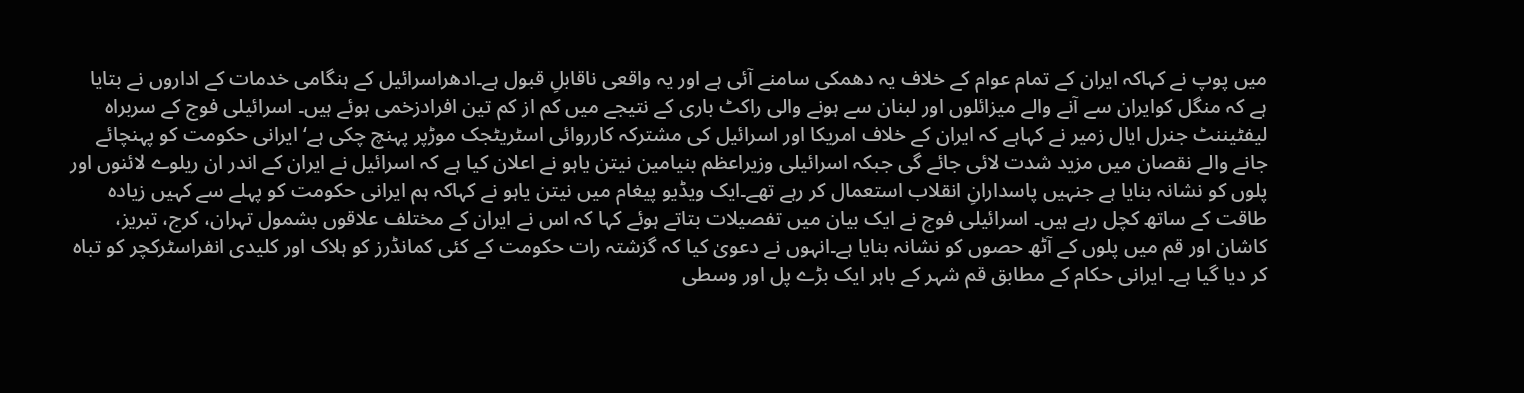میں پوپ نے کہاکہ ایران کے تمام عوام کے خلاف یہ دھمکی سامنے آئی ہے اور یہ واقعی ناقابلِ قبول ہے۔ادھراسرائیل کے ہنگامی خدمات کے اداروں نے بتایا ہے کہ منگل کوایران سے آنے والے میزائلوں اور لبنان سے ہونے والی راکٹ باری کے نتیجے میں کم از کم تین افرادزخمی ہوئے ہیں۔ اسرائیلی فوج کے سربراہ لیفٹیننٹ جنرل ایال زمیر نے کہاہے کہ ایران کے خلاف امریکا اور اسرائیل کی مشترکہ کارروائی اسٹریٹجک موڑپر پہنچ چکی ہے‘ایرانی حکومت کو پہنچائے جانے والے نقصان میں مزید شدت لائی جائے گی جبکہ اسرائیلی وزیراعظم بنیامین نیتن یاہو نے اعلان کیا ہے کہ اسرائیل نے ایران کے اندر ان ریلوے لائنوں اور پلوں کو نشانہ بنایا ہے جنہیں پاسدارانِ انقلاب استعمال کر رہے تھے۔ایک ویڈیو پیغام میں نیتن یاہو نے کہاکہ ہم ایرانی حکومت کو پہلے سے کہیں زیادہ طاقت کے ساتھ کچل رہے ہیں۔ اسرائیلی فوج نے ایک بیان میں تفصیلات بتاتے ہوئے کہا کہ اس نے ایران کے مختلف علاقوں بشمول تہران، کرج، تبریز، کاشان اور قم میں پلوں کے آٹھ حصوں کو نشانہ بنایا ہے۔انہوں نے دعویٰ کیا کہ گزشتہ رات حکومت کے کئی کمانڈرز کو ہلاک اور کلیدی انفراسٹرکچر کو تباہ کر دیا گیا ہے۔ ایرانی حکام کے مطابق قم شہر کے باہر ایک بڑے پل اور وسطی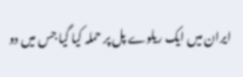ایران میں ایک ریلوے پل پر حملہ کیا گیا جس میں دو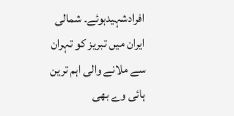افرادشہیدہوئے۔ شمالی ایران میں تبریز کو تہران سے ملانے والی اہم ترین ہائی وے بھی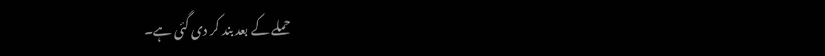حملے کے بعد بند کر دی گئی ہے۔